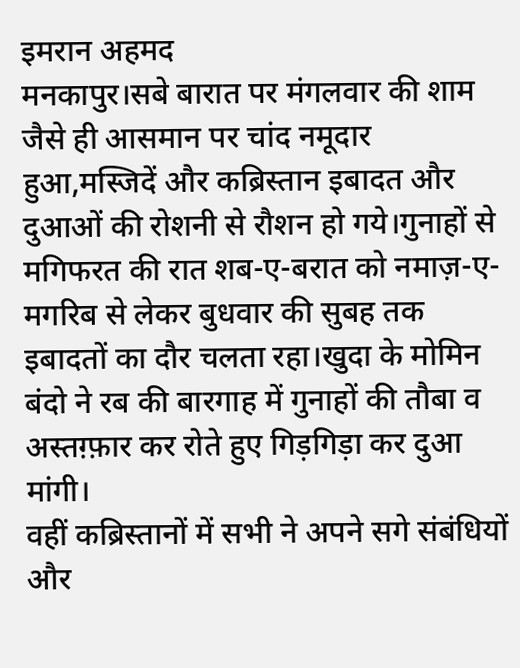इमरान अहमद
मनकापुर।सबे बारात पर मंगलवार की शाम जैसे ही आसमान पर चांद नमूदार हुआ,मस्जिदें और कब्रिस्तान इबादत और दुआओं की रोशनी से रौशन हो गये।गुनाहों से मगिफरत की रात शब-ए-बरात को नमाज़-ए-मगरिब से लेकर बुधवार की सुबह तक इबादतों का दौर चलता रहा।खुदा के मोमिन बंदो ने रब की बारगाह में गुनाहों की तौबा व अस्तग़्फ़ार कर रोते हुए गिड़गिड़ा कर दुआ मांगी।
वहीं कब्रिस्तानों में सभी ने अपने सगे संबंधियों और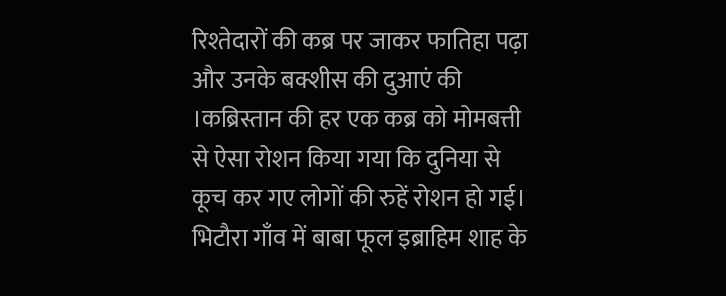रिश्तेदारों की कब्र पर जाकर फातिहा पढ़ा और उनके बक्शीस की दुआएं की ।कब्रिस्तान की हर एक कब्र को मोमबत्ती से ऐसा रोशन किया गया कि दुनिया से कूच कर गए लोगों की रुहें रोशन हो गई।
भिटौरा गाँव में बाबा फूल इब्राहिम शाह के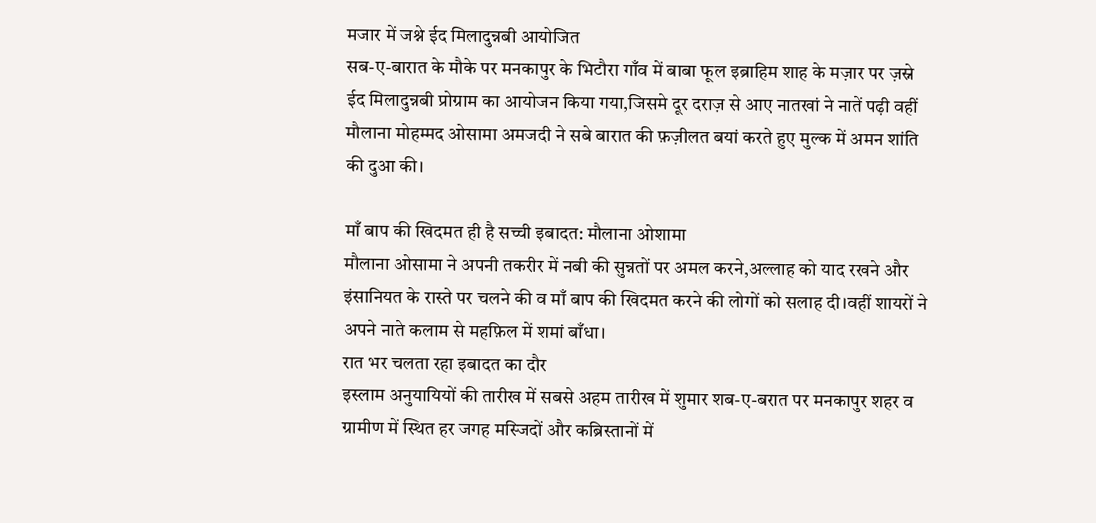मजार में जश्ने ईद मिलादुन्नबी आयोजित
सब-ए-बारात के मौके पर मनकापुर के भिटौरा गाँव में बाबा फूल इब्राहिम शाह के मज़ार पर ज़स्ने ईद मिलादुन्नबी प्रोग्राम का आयोजन किया गया,जिसमे दूर दराज़ से आए नातखां ने नातें पढ़ी वहीं मौलाना मोहम्मद ओसामा अमजदी ने सबे बारात की फ़ज़ीलत बयां करते हुए मुल्क में अमन शांति की दुआ की।

माँ बाप की खिदमत ही है सच्ची इबादत: मौलाना ओशामा
मौलाना ओसामा ने अपनी तकरीर में नबी की सुन्नतों पर अमल करने,अल्लाह को याद रखने और इंसानियत के रास्ते पर चलने की व माँ बाप की खिदमत करने की लोगों को सलाह दी।वहीं शायरों ने अपने नाते कलाम से महफ़िल में शमां बाँधा।
रात भर चलता रहा इबादत का दौर
इस्लाम अनुयायियों की तारीख में सबसे अहम तारीख में शुमार शब-ए-बरात पर मनकापुर शहर व ग्रामीण में स्थित हर जगह मस्जिदों और कब्रिस्तानों में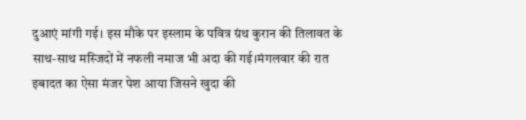दुआएं मांगी गई। इस मौके पर इस्लाम के पवित्र ग्रंथ कुरान की तिलावत के साथ-साथ मस्जिदों में नफली नमाज भी अदा की गई।मंगलवार की रात इबादत का ऐसा मंजर पेश आया जिसने खुदा की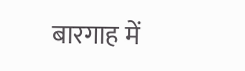बारगाह में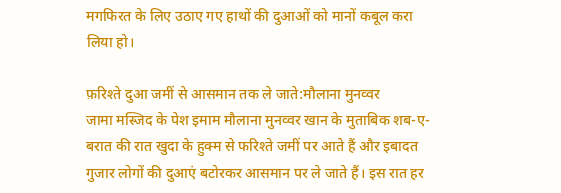मगफिरत के लिए उठाए गए हाथों की दुआओं को मानों कबूल करा लिया हो।

फ़रिश्ते दुआ जमीं से आसमान तक ले जाते:मौलाना मुनव्वर
जामा मस्जिद के पेश इमाम मौलाना मुनव्वर खान के मुताबिक शब-ए-बरात की रात खुदा के हुक्म से फरिश्ते जमीं पर आते हैं और इबादत गुजार लोगों की दुआएं बटोरकर आसमान पर ले जाते हैं। इस रात हर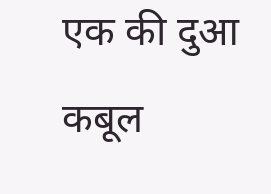एक की दुआ कबूल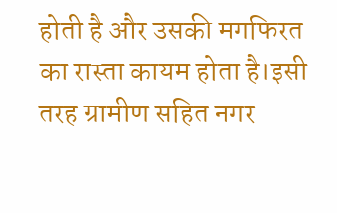होती है और उसकी मगफिरत का रास्ता कायम होता है।इसी तरह ग्रामीण सहित नगर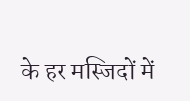के हर मस्जिदों में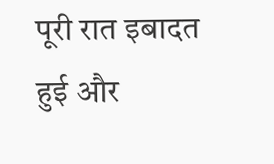पूरी रात इबादत हुई और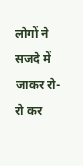लोगों ने सजदे में जाकर रो-रो कर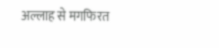अल्लाह से मगफिरत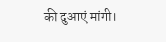की दुआएं मांगी।